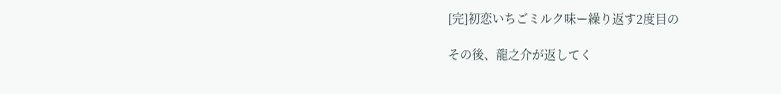[完]初恋いちごミルク味ー繰り返す2度目の

その後、龍之介が返してく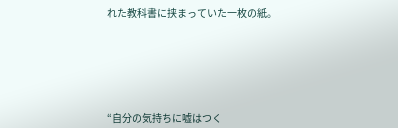れた教科書に挟まっていた一枚の紙。






“自分の気持ちに嘘はつく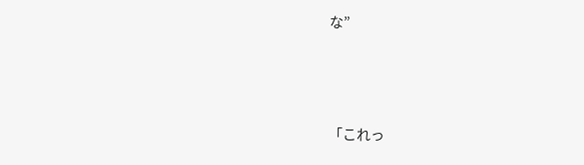な”






「これっ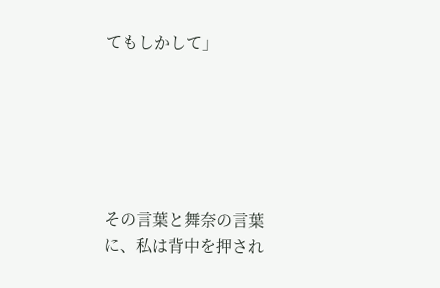てもしかして」






その言葉と舞奈の言葉に、私は背中を押され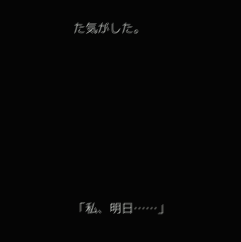た気がした。






「私、明日……」